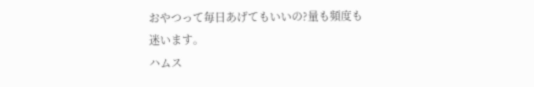おやつって毎日あげてもいいの?量も頻度も迷います。
ハムス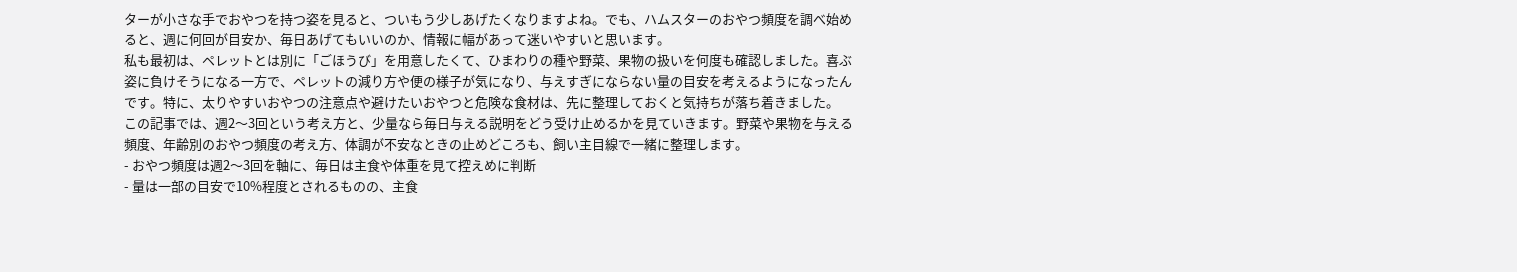ターが小さな手でおやつを持つ姿を見ると、ついもう少しあげたくなりますよね。でも、ハムスターのおやつ頻度を調べ始めると、週に何回が目安か、毎日あげてもいいのか、情報に幅があって迷いやすいと思います。
私も最初は、ペレットとは別に「ごほうび」を用意したくて、ひまわりの種や野菜、果物の扱いを何度も確認しました。喜ぶ姿に負けそうになる一方で、ペレットの減り方や便の様子が気になり、与えすぎにならない量の目安を考えるようになったんです。特に、太りやすいおやつの注意点や避けたいおやつと危険な食材は、先に整理しておくと気持ちが落ち着きました。
この記事では、週2〜3回という考え方と、少量なら毎日与える説明をどう受け止めるかを見ていきます。野菜や果物を与える頻度、年齢別のおやつ頻度の考え方、体調が不安なときの止めどころも、飼い主目線で一緒に整理します。
- おやつ頻度は週2〜3回を軸に、毎日は主食や体重を見て控えめに判断
- 量は一部の目安で10%程度とされるものの、主食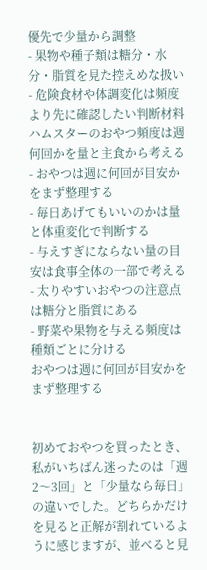優先で少量から調整
- 果物や種子類は糖分・水分・脂質を見た控えめな扱い
- 危険食材や体調変化は頻度より先に確認したい判断材料
ハムスターのおやつ頻度は週何回かを量と主食から考える
- おやつは週に何回が目安かをまず整理する
- 毎日あげてもいいのかは量と体重変化で判断する
- 与えすぎにならない量の目安は食事全体の一部で考える
- 太りやすいおやつの注意点は糖分と脂質にある
- 野菜や果物を与える頻度は種類ごとに分ける
おやつは週に何回が目安かをまず整理する


初めておやつを買ったとき、私がいちばん迷ったのは「週2〜3回」と「少量なら毎日」の違いでした。どちらかだけを見ると正解が割れているように感じますが、並べると見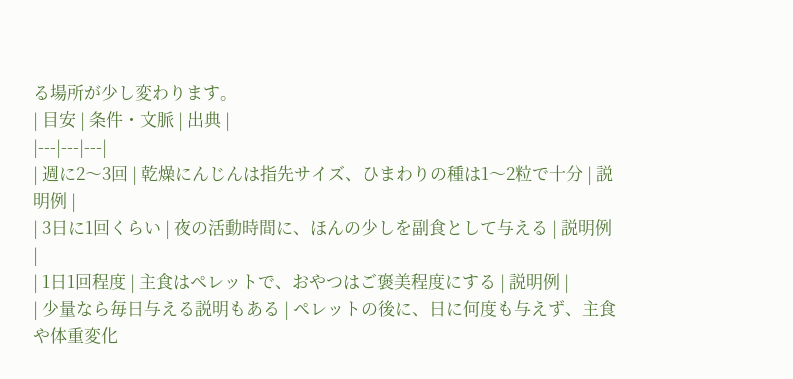る場所が少し変わります。
| 目安 | 条件・文脈 | 出典 |
|---|---|---|
| 週に2〜3回 | 乾燥にんじんは指先サイズ、ひまわりの種は1〜2粒で十分 | 説明例 |
| 3日に1回くらい | 夜の活動時間に、ほんの少しを副食として与える | 説明例 |
| 1日1回程度 | 主食はペレットで、おやつはご褒美程度にする | 説明例 |
| 少量なら毎日与える説明もある | ペレットの後に、日に何度も与えず、主食や体重変化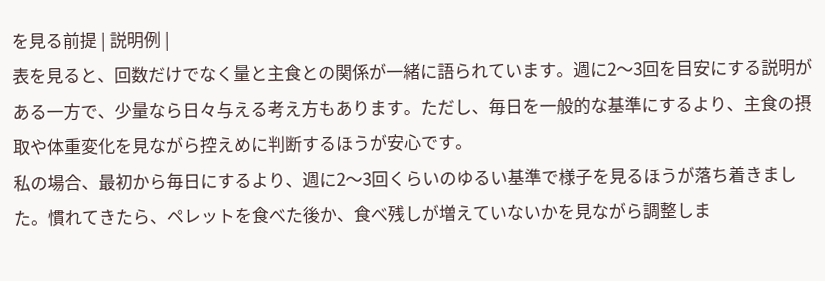を見る前提 | 説明例 |
表を見ると、回数だけでなく量と主食との関係が一緒に語られています。週に2〜3回を目安にする説明がある一方で、少量なら日々与える考え方もあります。ただし、毎日を一般的な基準にするより、主食の摂取や体重変化を見ながら控えめに判断するほうが安心です。
私の場合、最初から毎日にするより、週に2〜3回くらいのゆるい基準で様子を見るほうが落ち着きました。慣れてきたら、ペレットを食べた後か、食べ残しが増えていないかを見ながら調整しま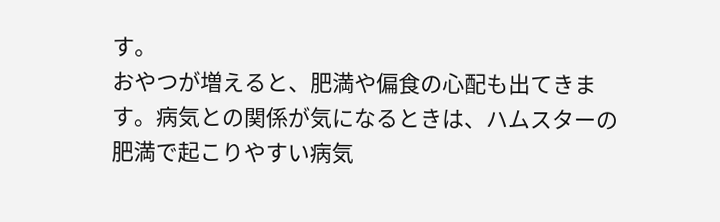す。
おやつが増えると、肥満や偏食の心配も出てきます。病気との関係が気になるときは、ハムスターの肥満で起こりやすい病気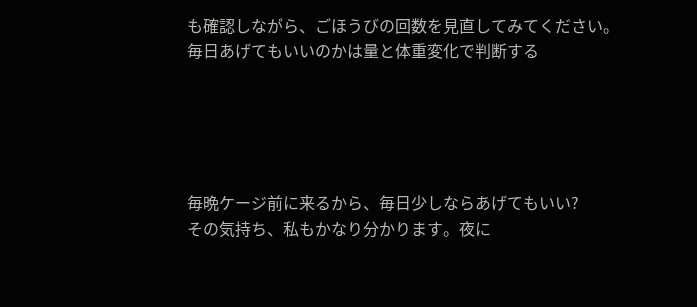も確認しながら、ごほうびの回数を見直してみてください。
毎日あげてもいいのかは量と体重変化で判断する





毎晩ケージ前に来るから、毎日少しならあげてもいい?
その気持ち、私もかなり分かります。夜に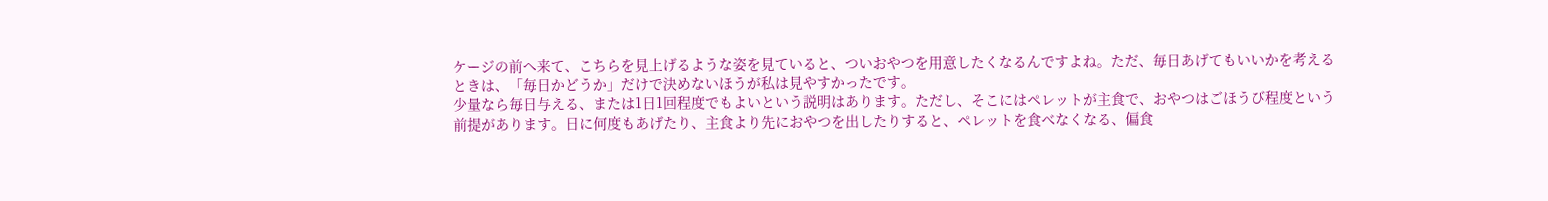ケージの前へ来て、こちらを見上げるような姿を見ていると、ついおやつを用意したくなるんですよね。ただ、毎日あげてもいいかを考えるときは、「毎日かどうか」だけで決めないほうが私は見やすかったです。
少量なら毎日与える、または1日1回程度でもよいという説明はあります。ただし、そこにはペレットが主食で、おやつはごほうび程度という前提があります。日に何度もあげたり、主食より先におやつを出したりすると、ペレットを食べなくなる、偏食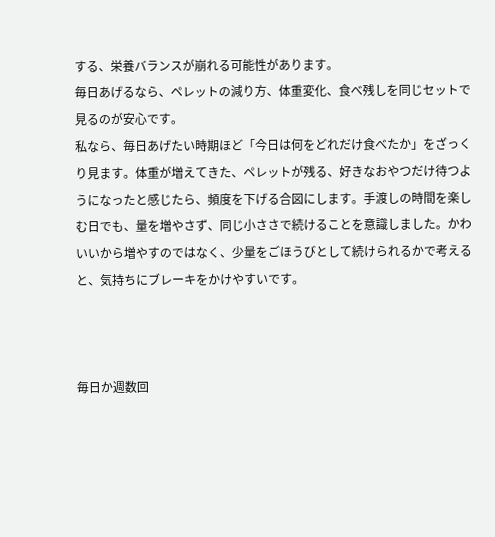する、栄養バランスが崩れる可能性があります。
毎日あげるなら、ペレットの減り方、体重変化、食べ残しを同じセットで見るのが安心です。
私なら、毎日あげたい時期ほど「今日は何をどれだけ食べたか」をざっくり見ます。体重が増えてきた、ペレットが残る、好きなおやつだけ待つようになったと感じたら、頻度を下げる合図にします。手渡しの時間を楽しむ日でも、量を増やさず、同じ小ささで続けることを意識しました。かわいいから増やすのではなく、少量をごほうびとして続けられるかで考えると、気持ちにブレーキをかけやすいです。



毎日か週数回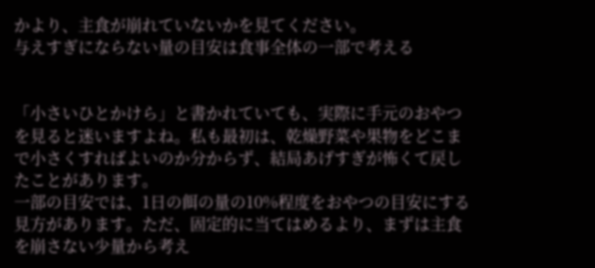かより、主食が崩れていないかを見てください。
与えすぎにならない量の目安は食事全体の一部で考える


「小さいひとかけら」と書かれていても、実際に手元のおやつを見ると迷いますよね。私も最初は、乾燥野菜や果物をどこまで小さくすればよいのか分からず、結局あげすぎが怖くて戻したことがあります。
一部の目安では、1日の餌の量の10%程度をおやつの目安にする見方があります。ただ、固定的に当てはめるより、まずは主食を崩さない少量から考え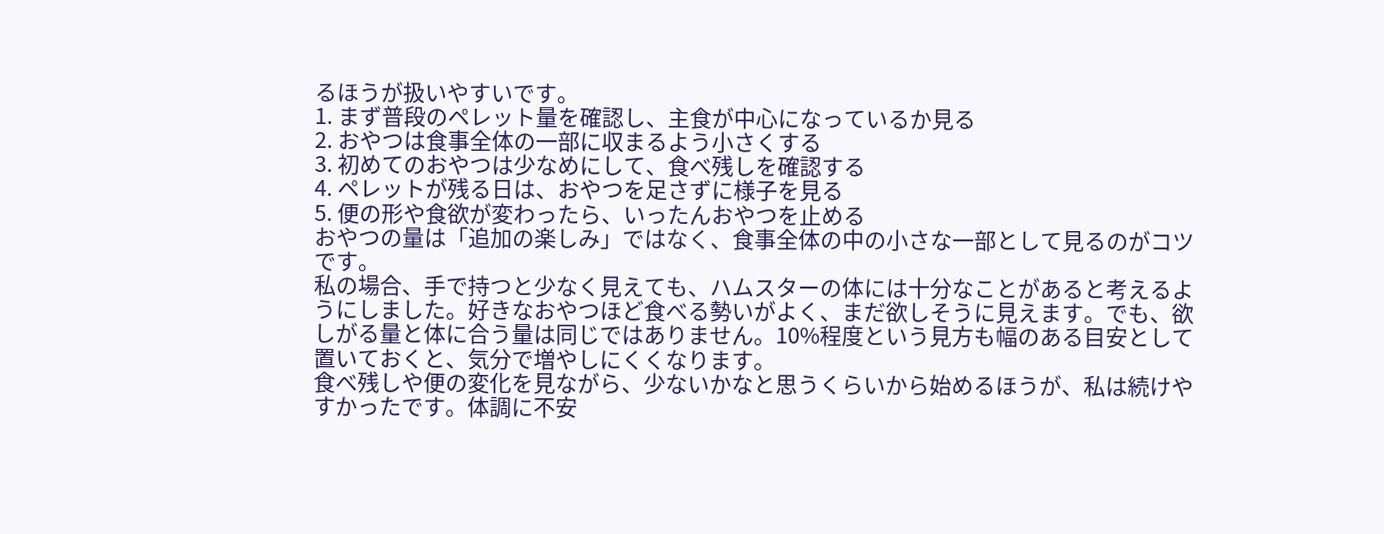るほうが扱いやすいです。
1. まず普段のペレット量を確認し、主食が中心になっているか見る
2. おやつは食事全体の一部に収まるよう小さくする
3. 初めてのおやつは少なめにして、食べ残しを確認する
4. ペレットが残る日は、おやつを足さずに様子を見る
5. 便の形や食欲が変わったら、いったんおやつを止める
おやつの量は「追加の楽しみ」ではなく、食事全体の中の小さな一部として見るのがコツです。
私の場合、手で持つと少なく見えても、ハムスターの体には十分なことがあると考えるようにしました。好きなおやつほど食べる勢いがよく、まだ欲しそうに見えます。でも、欲しがる量と体に合う量は同じではありません。10%程度という見方も幅のある目安として置いておくと、気分で増やしにくくなります。
食べ残しや便の変化を見ながら、少ないかなと思うくらいから始めるほうが、私は続けやすかったです。体調に不安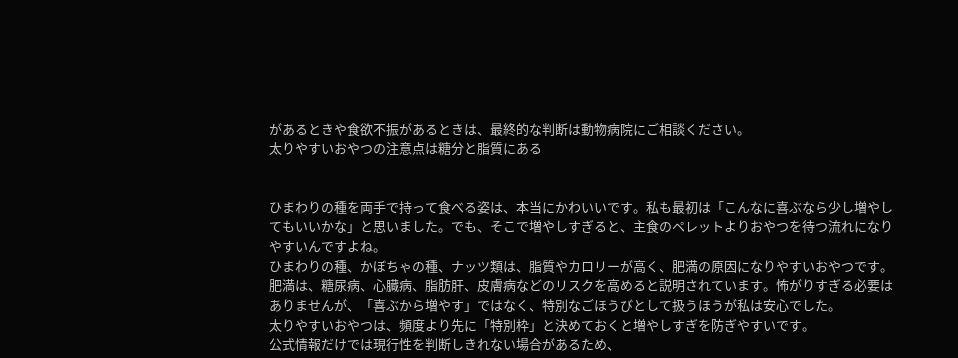があるときや食欲不振があるときは、最終的な判断は動物病院にご相談ください。
太りやすいおやつの注意点は糖分と脂質にある


ひまわりの種を両手で持って食べる姿は、本当にかわいいです。私も最初は「こんなに喜ぶなら少し増やしてもいいかな」と思いました。でも、そこで増やしすぎると、主食のペレットよりおやつを待つ流れになりやすいんですよね。
ひまわりの種、かぼちゃの種、ナッツ類は、脂質やカロリーが高く、肥満の原因になりやすいおやつです。肥満は、糖尿病、心臓病、脂肪肝、皮膚病などのリスクを高めると説明されています。怖がりすぎる必要はありませんが、「喜ぶから増やす」ではなく、特別なごほうびとして扱うほうが私は安心でした。
太りやすいおやつは、頻度より先に「特別枠」と決めておくと増やしすぎを防ぎやすいです。
公式情報だけでは現行性を判断しきれない場合があるため、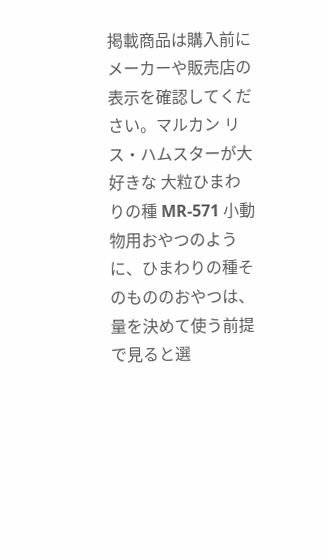掲載商品は購入前にメーカーや販売店の表示を確認してください。マルカン リス・ハムスターが大好きな 大粒ひまわりの種 MR-571 小動物用おやつのように、ひまわりの種そのもののおやつは、量を決めて使う前提で見ると選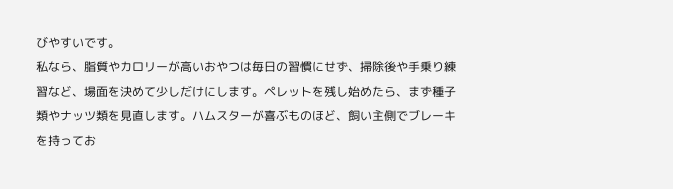びやすいです。
私なら、脂質やカロリーが高いおやつは毎日の習慣にせず、掃除後や手乗り練習など、場面を決めて少しだけにします。ペレットを残し始めたら、まず種子類やナッツ類を見直します。ハムスターが喜ぶものほど、飼い主側でブレーキを持ってお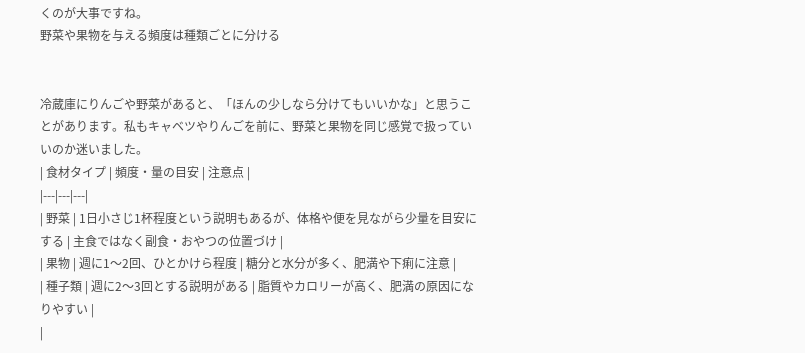くのが大事ですね。
野菜や果物を与える頻度は種類ごとに分ける


冷蔵庫にりんごや野菜があると、「ほんの少しなら分けてもいいかな」と思うことがあります。私もキャベツやりんごを前に、野菜と果物を同じ感覚で扱っていいのか迷いました。
| 食材タイプ | 頻度・量の目安 | 注意点 |
|---|---|---|
| 野菜 | 1日小さじ1杯程度という説明もあるが、体格や便を見ながら少量を目安にする | 主食ではなく副食・おやつの位置づけ |
| 果物 | 週に1〜2回、ひとかけら程度 | 糖分と水分が多く、肥満や下痢に注意 |
| 種子類 | 週に2〜3回とする説明がある | 脂質やカロリーが高く、肥満の原因になりやすい |
|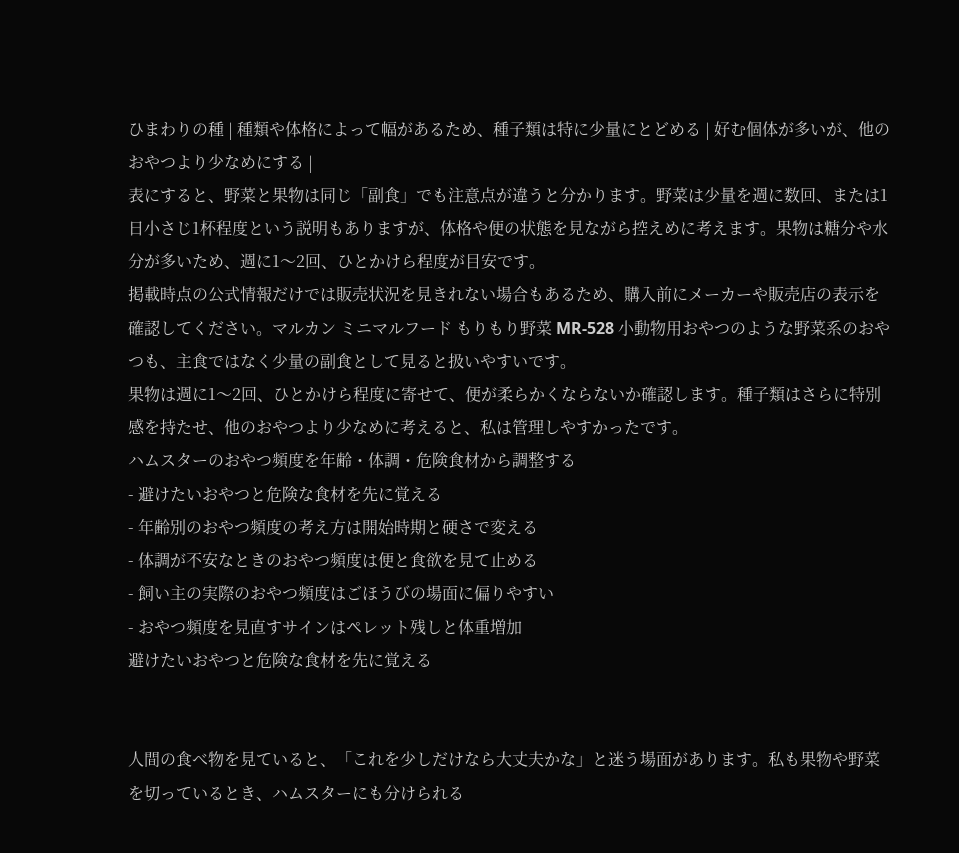ひまわりの種 | 種類や体格によって幅があるため、種子類は特に少量にとどめる | 好む個体が多いが、他のおやつより少なめにする |
表にすると、野菜と果物は同じ「副食」でも注意点が違うと分かります。野菜は少量を週に数回、または1日小さじ1杯程度という説明もありますが、体格や便の状態を見ながら控えめに考えます。果物は糖分や水分が多いため、週に1〜2回、ひとかけら程度が目安です。
掲載時点の公式情報だけでは販売状況を見きれない場合もあるため、購入前にメーカーや販売店の表示を確認してください。マルカン ミニマルフード もりもり野菜 MR-528 小動物用おやつのような野菜系のおやつも、主食ではなく少量の副食として見ると扱いやすいです。
果物は週に1〜2回、ひとかけら程度に寄せて、便が柔らかくならないか確認します。種子類はさらに特別感を持たせ、他のおやつより少なめに考えると、私は管理しやすかったです。
ハムスターのおやつ頻度を年齢・体調・危険食材から調整する
- 避けたいおやつと危険な食材を先に覚える
- 年齢別のおやつ頻度の考え方は開始時期と硬さで変える
- 体調が不安なときのおやつ頻度は便と食欲を見て止める
- 飼い主の実際のおやつ頻度はごほうびの場面に偏りやすい
- おやつ頻度を見直すサインはペレット残しと体重増加
避けたいおやつと危険な食材を先に覚える


人間の食べ物を見ていると、「これを少しだけなら大丈夫かな」と迷う場面があります。私も果物や野菜を切っているとき、ハムスターにも分けられる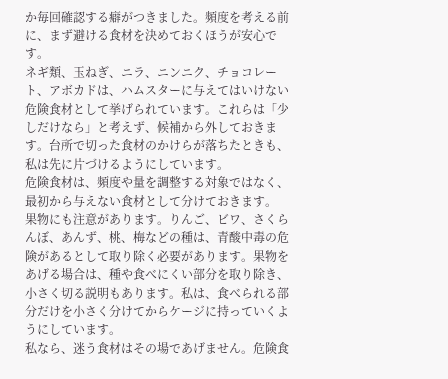か毎回確認する癖がつきました。頻度を考える前に、まず避ける食材を決めておくほうが安心です。
ネギ類、玉ねぎ、ニラ、ニンニク、チョコレート、アボカドは、ハムスターに与えてはいけない危険食材として挙げられています。これらは「少しだけなら」と考えず、候補から外しておきます。台所で切った食材のかけらが落ちたときも、私は先に片づけるようにしています。
危険食材は、頻度や量を調整する対象ではなく、最初から与えない食材として分けておきます。
果物にも注意があります。りんご、ビワ、さくらんぼ、あんず、桃、梅などの種は、青酸中毒の危険があるとして取り除く必要があります。果物をあげる場合は、種や食べにくい部分を取り除き、小さく切る説明もあります。私は、食べられる部分だけを小さく分けてからケージに持っていくようにしています。
私なら、迷う食材はその場であげません。危険食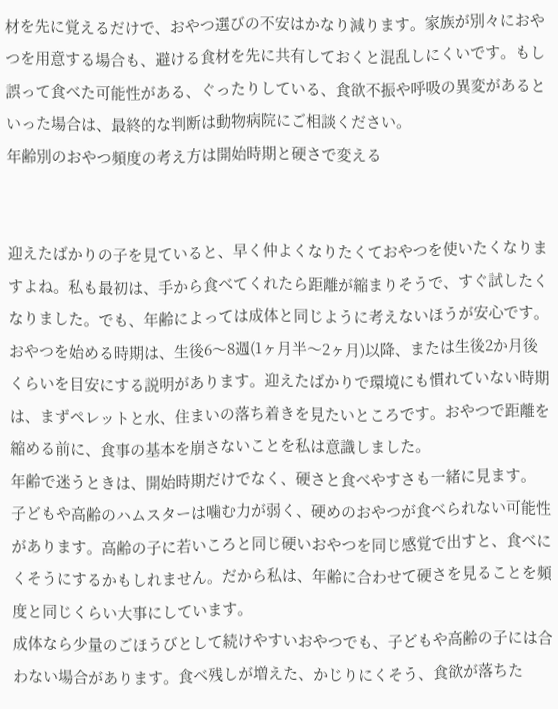材を先に覚えるだけで、おやつ選びの不安はかなり減ります。家族が別々におやつを用意する場合も、避ける食材を先に共有しておくと混乱しにくいです。もし誤って食べた可能性がある、ぐったりしている、食欲不振や呼吸の異変があるといった場合は、最終的な判断は動物病院にご相談ください。
年齢別のおやつ頻度の考え方は開始時期と硬さで変える


迎えたばかりの子を見ていると、早く仲よくなりたくておやつを使いたくなりますよね。私も最初は、手から食べてくれたら距離が縮まりそうで、すぐ試したくなりました。でも、年齢によっては成体と同じように考えないほうが安心です。
おやつを始める時期は、生後6〜8週(1ヶ月半〜2ヶ月)以降、または生後2か月後くらいを目安にする説明があります。迎えたばかりで環境にも慣れていない時期は、まずペレットと水、住まいの落ち着きを見たいところです。おやつで距離を縮める前に、食事の基本を崩さないことを私は意識しました。
年齢で迷うときは、開始時期だけでなく、硬さと食べやすさも一緒に見ます。
子どもや高齢のハムスターは噛む力が弱く、硬めのおやつが食べられない可能性があります。高齢の子に若いころと同じ硬いおやつを同じ感覚で出すと、食べにくそうにするかもしれません。だから私は、年齢に合わせて硬さを見ることを頻度と同じくらい大事にしています。
成体なら少量のごほうびとして続けやすいおやつでも、子どもや高齢の子には合わない場合があります。食べ残しが増えた、かじりにくそう、食欲が落ちた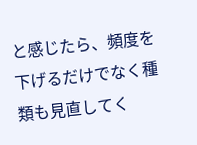と感じたら、頻度を下げるだけでなく種類も見直してく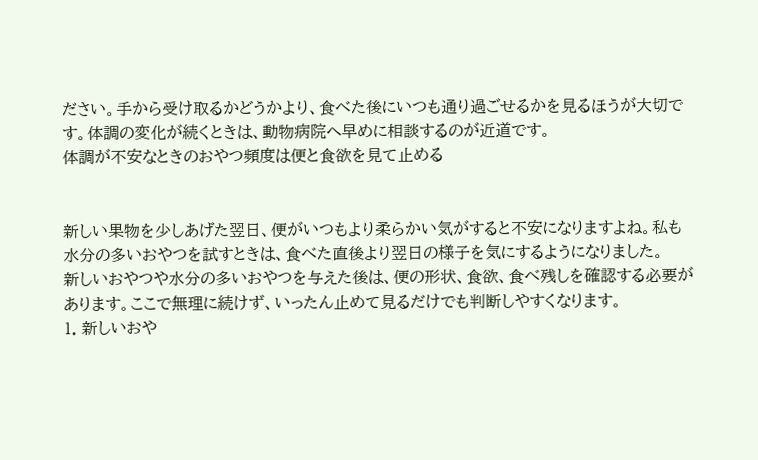ださい。手から受け取るかどうかより、食べた後にいつも通り過ごせるかを見るほうが大切です。体調の変化が続くときは、動物病院へ早めに相談するのが近道です。
体調が不安なときのおやつ頻度は便と食欲を見て止める


新しい果物を少しあげた翌日、便がいつもより柔らかい気がすると不安になりますよね。私も水分の多いおやつを試すときは、食べた直後より翌日の様子を気にするようになりました。
新しいおやつや水分の多いおやつを与えた後は、便の形状、食欲、食べ残しを確認する必要があります。ここで無理に続けず、いったん止めて見るだけでも判断しやすくなります。
1. 新しいおや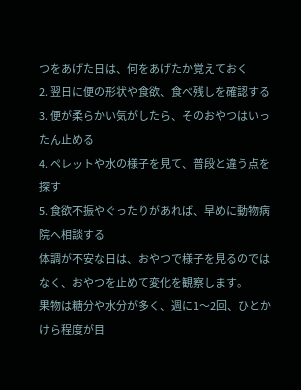つをあげた日は、何をあげたか覚えておく
2. 翌日に便の形状や食欲、食べ残しを確認する
3. 便が柔らかい気がしたら、そのおやつはいったん止める
4. ペレットや水の様子を見て、普段と違う点を探す
5. 食欲不振やぐったりがあれば、早めに動物病院へ相談する
体調が不安な日は、おやつで様子を見るのではなく、おやつを止めて変化を観察します。
果物は糖分や水分が多く、週に1〜2回、ひとかけら程度が目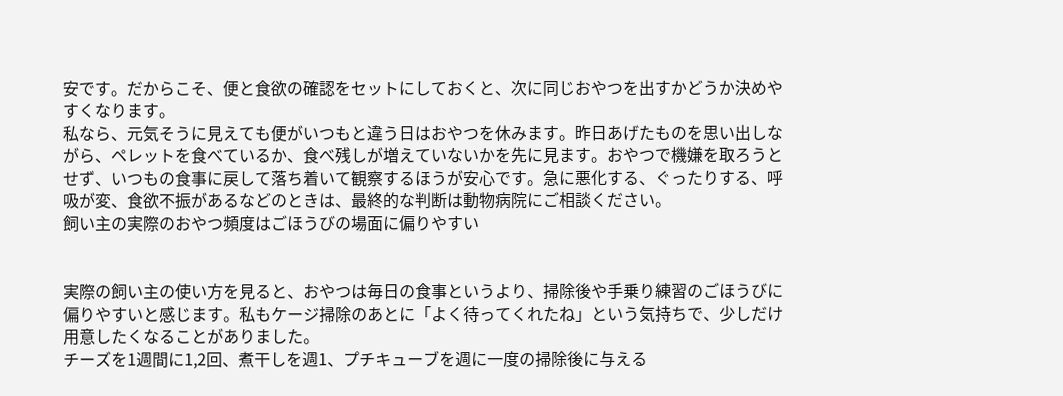安です。だからこそ、便と食欲の確認をセットにしておくと、次に同じおやつを出すかどうか決めやすくなります。
私なら、元気そうに見えても便がいつもと違う日はおやつを休みます。昨日あげたものを思い出しながら、ペレットを食べているか、食べ残しが増えていないかを先に見ます。おやつで機嫌を取ろうとせず、いつもの食事に戻して落ち着いて観察するほうが安心です。急に悪化する、ぐったりする、呼吸が変、食欲不振があるなどのときは、最終的な判断は動物病院にご相談ください。
飼い主の実際のおやつ頻度はごほうびの場面に偏りやすい


実際の飼い主の使い方を見ると、おやつは毎日の食事というより、掃除後や手乗り練習のごほうびに偏りやすいと感じます。私もケージ掃除のあとに「よく待ってくれたね」という気持ちで、少しだけ用意したくなることがありました。
チーズを1週間に1,2回、煮干しを週1、プチキューブを週に一度の掃除後に与える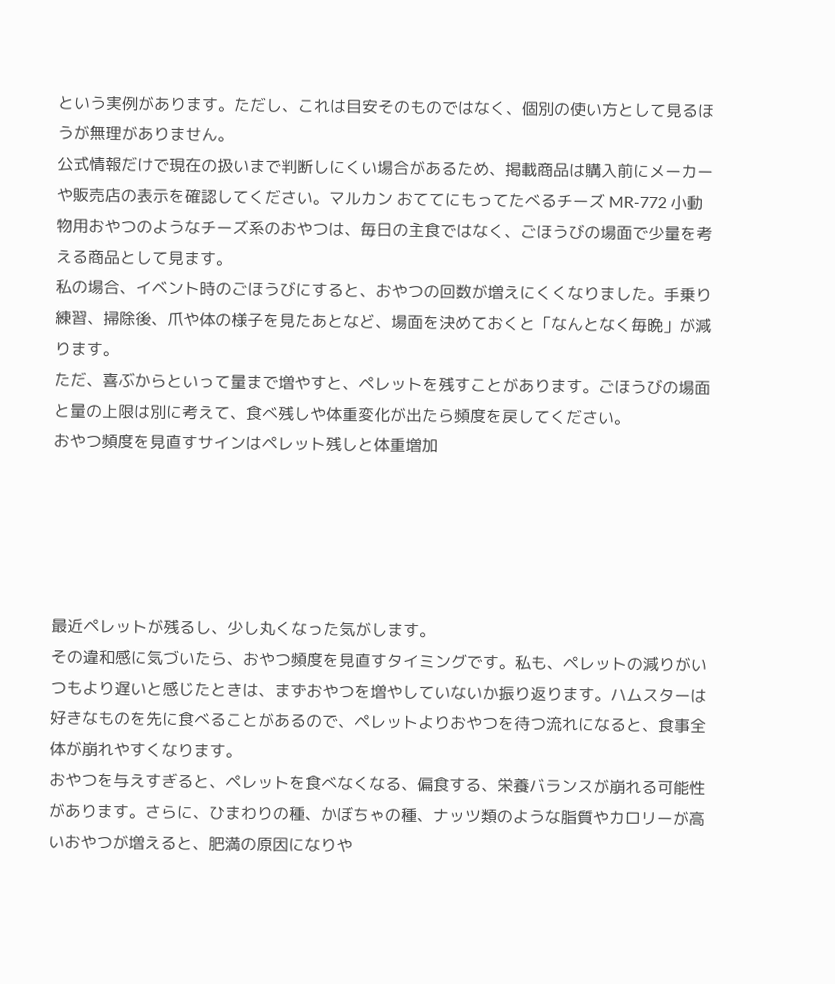という実例があります。ただし、これは目安そのものではなく、個別の使い方として見るほうが無理がありません。
公式情報だけで現在の扱いまで判断しにくい場合があるため、掲載商品は購入前にメーカーや販売店の表示を確認してください。マルカン おててにもってたべるチーズ MR-772 小動物用おやつのようなチーズ系のおやつは、毎日の主食ではなく、ごほうびの場面で少量を考える商品として見ます。
私の場合、イベント時のごほうびにすると、おやつの回数が増えにくくなりました。手乗り練習、掃除後、爪や体の様子を見たあとなど、場面を決めておくと「なんとなく毎晩」が減ります。
ただ、喜ぶからといって量まで増やすと、ペレットを残すことがあります。ごほうびの場面と量の上限は別に考えて、食べ残しや体重変化が出たら頻度を戻してください。
おやつ頻度を見直すサインはペレット残しと体重増加





最近ペレットが残るし、少し丸くなった気がします。
その違和感に気づいたら、おやつ頻度を見直すタイミングです。私も、ペレットの減りがいつもより遅いと感じたときは、まずおやつを増やしていないか振り返ります。ハムスターは好きなものを先に食べることがあるので、ペレットよりおやつを待つ流れになると、食事全体が崩れやすくなります。
おやつを与えすぎると、ペレットを食べなくなる、偏食する、栄養バランスが崩れる可能性があります。さらに、ひまわりの種、かぼちゃの種、ナッツ類のような脂質やカロリーが高いおやつが増えると、肥満の原因になりや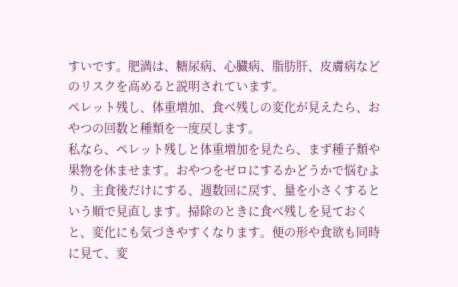すいです。肥満は、糖尿病、心臓病、脂肪肝、皮膚病などのリスクを高めると説明されています。
ペレット残し、体重増加、食べ残しの変化が見えたら、おやつの回数と種類を一度戻します。
私なら、ペレット残しと体重増加を見たら、まず種子類や果物を休ませます。おやつをゼロにするかどうかで悩むより、主食後だけにする、週数回に戻す、量を小さくするという順で見直します。掃除のときに食べ残しを見ておくと、変化にも気づきやすくなります。便の形や食欲も同時に見て、変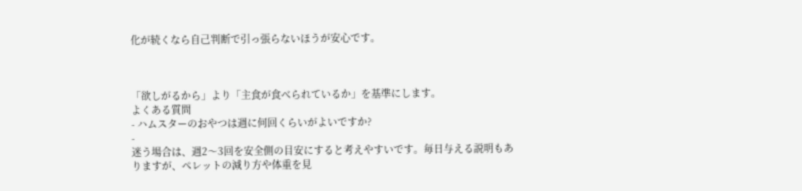化が続くなら自己判断で引っ張らないほうが安心です。



「欲しがるから」より「主食が食べられているか」を基準にします。
よくある質問
- ハムスターのおやつは週に何回くらいがよいですか?
-
迷う場合は、週2〜3回を安全側の目安にすると考えやすいです。毎日与える説明もありますが、ペレットの減り方や体重を見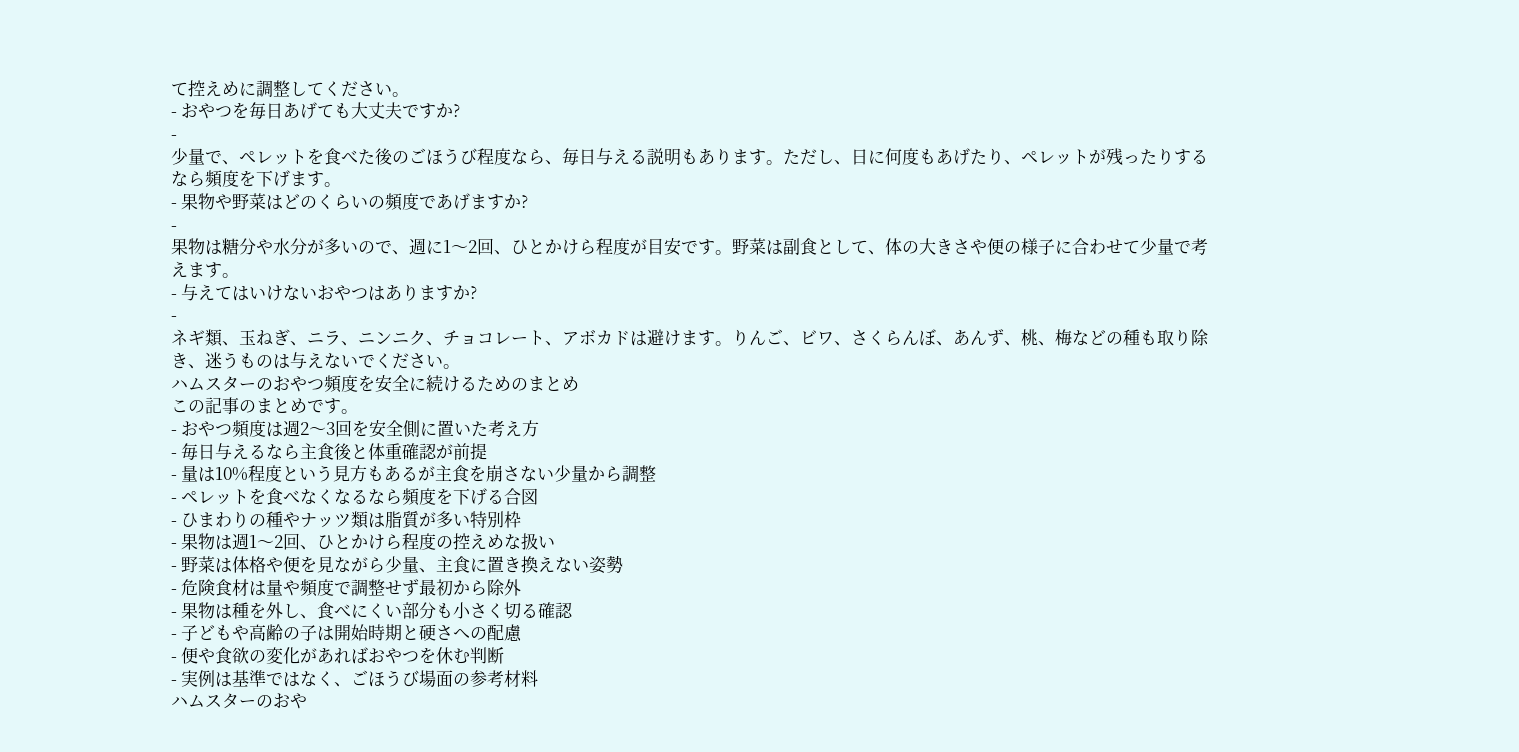て控えめに調整してください。
- おやつを毎日あげても大丈夫ですか?
-
少量で、ペレットを食べた後のごほうび程度なら、毎日与える説明もあります。ただし、日に何度もあげたり、ペレットが残ったりするなら頻度を下げます。
- 果物や野菜はどのくらいの頻度であげますか?
-
果物は糖分や水分が多いので、週に1〜2回、ひとかけら程度が目安です。野菜は副食として、体の大きさや便の様子に合わせて少量で考えます。
- 与えてはいけないおやつはありますか?
-
ネギ類、玉ねぎ、ニラ、ニンニク、チョコレート、アボカドは避けます。りんご、ビワ、さくらんぼ、あんず、桃、梅などの種も取り除き、迷うものは与えないでください。
ハムスターのおやつ頻度を安全に続けるためのまとめ
この記事のまとめです。
- おやつ頻度は週2〜3回を安全側に置いた考え方
- 毎日与えるなら主食後と体重確認が前提
- 量は10%程度という見方もあるが主食を崩さない少量から調整
- ペレットを食べなくなるなら頻度を下げる合図
- ひまわりの種やナッツ類は脂質が多い特別枠
- 果物は週1〜2回、ひとかけら程度の控えめな扱い
- 野菜は体格や便を見ながら少量、主食に置き換えない姿勢
- 危険食材は量や頻度で調整せず最初から除外
- 果物は種を外し、食べにくい部分も小さく切る確認
- 子どもや高齢の子は開始時期と硬さへの配慮
- 便や食欲の変化があればおやつを休む判断
- 実例は基準ではなく、ごほうび場面の参考材料
ハムスターのおや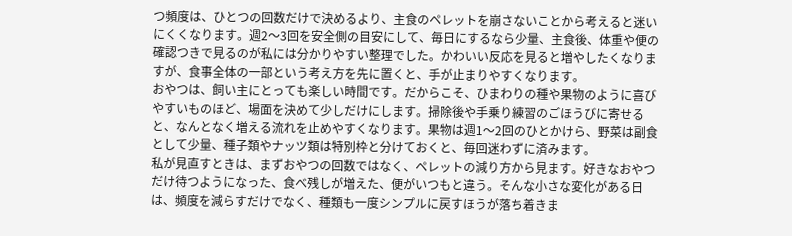つ頻度は、ひとつの回数だけで決めるより、主食のペレットを崩さないことから考えると迷いにくくなります。週2〜3回を安全側の目安にして、毎日にするなら少量、主食後、体重や便の確認つきで見るのが私には分かりやすい整理でした。かわいい反応を見ると増やしたくなりますが、食事全体の一部という考え方を先に置くと、手が止まりやすくなります。
おやつは、飼い主にとっても楽しい時間です。だからこそ、ひまわりの種や果物のように喜びやすいものほど、場面を決めて少しだけにします。掃除後や手乗り練習のごほうびに寄せると、なんとなく増える流れを止めやすくなります。果物は週1〜2回のひとかけら、野菜は副食として少量、種子類やナッツ類は特別枠と分けておくと、毎回迷わずに済みます。
私が見直すときは、まずおやつの回数ではなく、ペレットの減り方から見ます。好きなおやつだけ待つようになった、食べ残しが増えた、便がいつもと違う。そんな小さな変化がある日は、頻度を減らすだけでなく、種類も一度シンプルに戻すほうが落ち着きま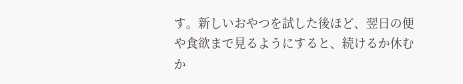す。新しいおやつを試した後ほど、翌日の便や食欲まで見るようにすると、続けるか休むか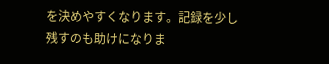を決めやすくなります。記録を少し残すのも助けになりま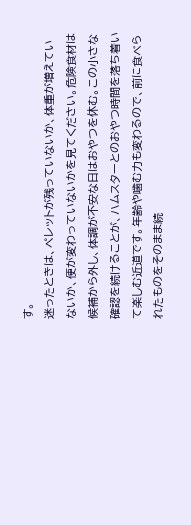す。
迷ったときは、ペレットが残っていないか、体重が増えていないか、便が変わっていないかを見てください。危険食材は候補から外し、体調が不安な日はおやつを休む。この小さな確認を続けることが、ハムスターとのおやつ時間を落ち着いて楽しむ近道です。年齢や噛む力も変わるので、前に食べられたものをそのまま続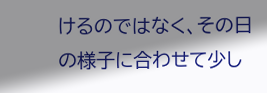けるのではなく、その日の様子に合わせて少し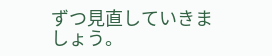ずつ見直していきましょう。